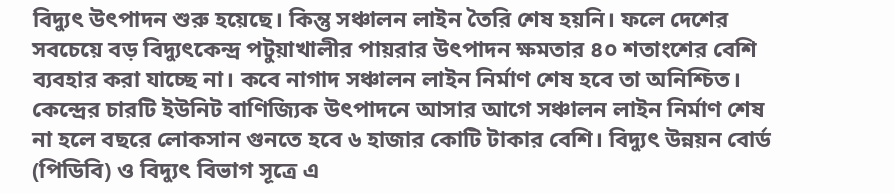বিদ্যুৎ উৎপাদন শুরু হয়েছে। কিন্তু সঞ্চালন লাইন তৈরি শেষ হয়নি। ফলে দেশের সবচেয়ে বড় বিদ্যুৎকেন্দ্র পটুয়াখালীর পায়রার উৎপাদন ক্ষমতার ৪০ শতাংশের বেশি ব্যবহার করা যাচ্ছে না। কবে নাগাদ সঞ্চালন লাইন নির্মাণ শেষ হবে তা অনিশ্চিত। কেন্দ্রের চারটি ইউনিট বাণিজ্যিক উৎপাদনে আসার আগে সঞ্চালন লাইন নির্মাণ শেষ না হলে বছরে লোকসান গুনতে হবে ৬ হাজার কোটি টাকার বেশি। বিদ্যুৎ উন্নয়ন বোর্ড (পিডিবি) ও বিদ্যুৎ বিভাগ সূত্রে এ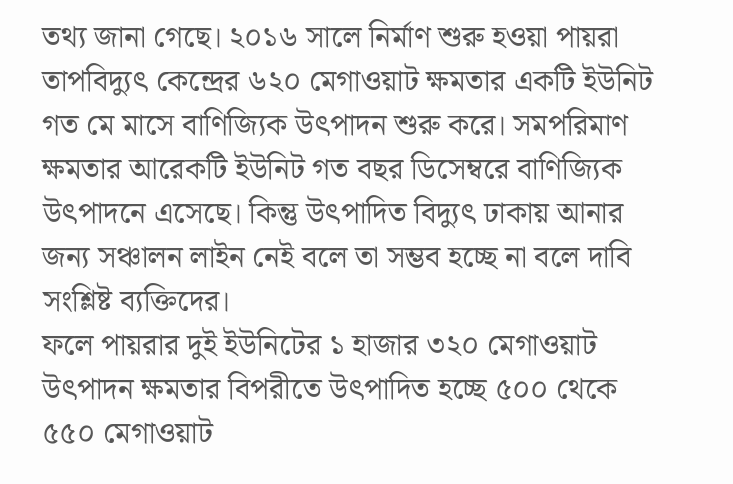তথ্য জানা গেছে। ২০১৬ সালে নির্মাণ শুরু হওয়া পায়রা তাপবিদ্যুৎ কেন্দ্রের ৬২০ মেগাওয়াট ক্ষমতার একটি ইউনিট গত মে মাসে বাণিজ্যিক উৎপাদন শুরু করে। সমপরিমাণ ক্ষমতার আরেকটি ইউনিট গত বছর ডিসেম্বরে বাণিজ্যিক উৎপাদনে এসেছে। কিন্তু উৎপাদিত বিদ্যুৎ ঢাকায় আনার জন্য সঞ্চালন লাইন নেই বলে তা সম্ভব হচ্ছে না বলে দাবি সংশ্লিষ্ট ব্যক্তিদের।
ফলে পায়রার দুই ইউনিটের ১ হাজার ৩২০ মেগাওয়াট উৎপাদন ক্ষমতার বিপরীতে উৎপাদিত হচ্ছে ৫০০ থেকে ৫৫০ মেগাওয়াট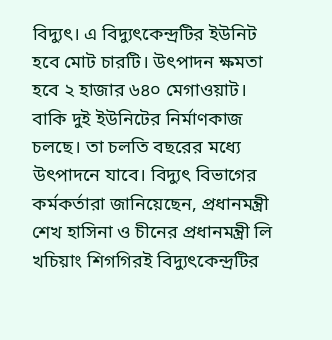বিদ্যুৎ। এ বিদ্যুৎকেন্দ্রটির ইউনিট হবে মোট চারটি। উৎপাদন ক্ষমতা হবে ২ হাজার ৬৪০ মেগাওয়াট। বাকি দুই ইউনিটের নির্মাণকাজ চলছে। তা চলতি বছরের মধ্যে উৎপাদনে যাবে। বিদ্যুৎ বিভাগের কর্মকর্তারা জানিয়েছেন, প্রধানমন্ত্রী শেখ হাসিনা ও চীনের প্রধানমন্ত্রী লি খচিয়াং শিগগিরই বিদ্যুৎকেন্দ্রটির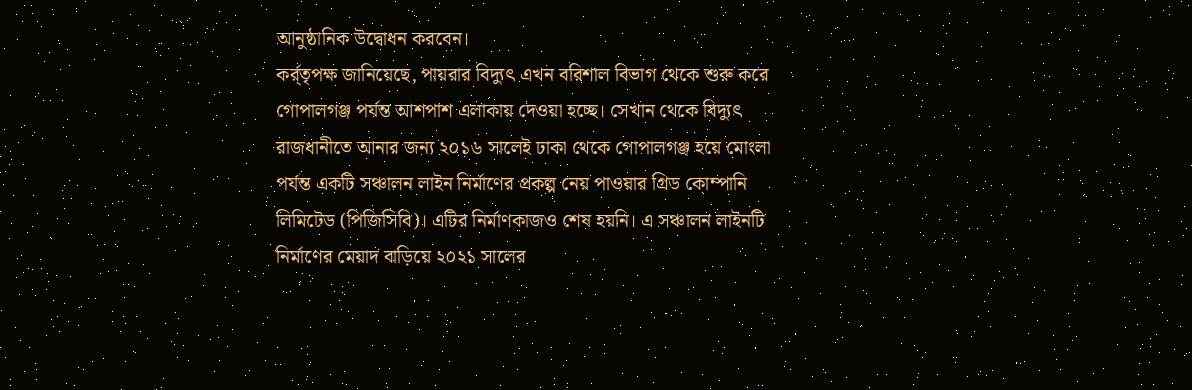আনুষ্ঠানিক উদ্বোধন করবেন।
কর্র্তৃপক্ষ জানিয়েছে, পায়রার বিদ্যুৎ এখন বরিশাল বিভাগ থেকে শুরু করে গোপালগঞ্জ পর্যন্ত আশপাশ এলাকায় দেওয়া হচ্ছে। সেখান থেকে বিদ্যুৎ রাজধানীতে আনার জন্য ২০১৬ সালেই ঢাকা থেকে গোপালগঞ্জ হয়ে মোংলা পর্যন্ত একটি সঞ্চালন লাইন নির্মাণের প্রকল্প নেয় পাওয়ার গ্রিড কোম্পানি লিমিটেড (পিজিসিবি)। এটির নির্মাণকাজও শেষ হয়নি। এ সঞ্চালন লাইনটি নির্মাণের মেয়াদ বাড়িয়ে ২০২১ সালের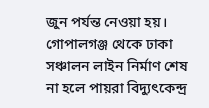জুন পর্যন্ত নেওয়া হয়।
গোপালগঞ্জ থেকে ঢাকা সঞ্চালন লাইন নির্মাণ শেষ না হলে পায়রা বিদ্যুৎকেন্দ্র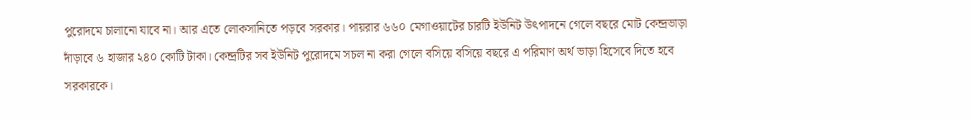পুরোদমে চালানো যাবে না। আর এতে লোকসানিতে পড়বে সরকার। পায়রার ৬৬০ মেগাওয়াটের চারটি ইউনিট উৎপাদনে গেলে বছরে মোট কেন্দ্রভাড়া দাঁড়াবে ৬ হাজার ২৪০ কোটি টাকা। কেন্দ্রটির সব ইউনিট পুরোদমে সচল না করা গেলে বসিয়ে বসিয়ে বছরে এ পরিমাণ অর্থ ভাড়া হিসেবে দিতে হবে সরকারকে।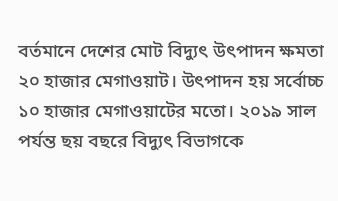বর্তমানে দেশের মোট বিদ্যুৎ উৎপাদন ক্ষমতা ২০ হাজার মেগাওয়াট। উৎপাদন হয় সর্বোচ্চ ১০ হাজার মেগাওয়াটের মতো। ২০১৯ সাল পর্যন্ত ছয় বছরে বিদ্যুৎ বিভাগকে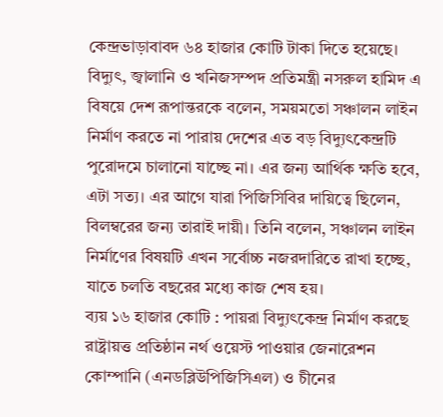কেন্দ্রভাড়াবাবদ ৬৪ হাজার কোটি টাকা দিতে হয়েছে।
বিদ্যুৎ, জ্বালানি ও খনিজসম্পদ প্রতিমন্ত্রী নসরুল হামিদ এ বিষয়ে দেশ রূপান্তরকে বলেন, সময়মতো সঞ্চালন লাইন নির্মাণ করতে না পারায় দেশের এত বড় বিদ্যুৎকেন্দ্রটি পুরোদমে চালানো যাচ্ছে না। এর জন্য আর্থিক ক্ষতি হবে, এটা সত্য। এর আগে যারা পিজিসিবির দায়িত্বে ছিলেন, বিলম্বরের জন্য তারাই দায়ী। তিনি বলেন, সঞ্চালন লাইন নির্মাণের বিষয়টি এখন সর্বোচ্চ নজরদারিতে রাখা হচ্ছে, যাতে চলতি বছরের মধ্যে কাজ শেষ হয়।
ব্যয় ১৬ হাজার কোটি : পায়রা বিদ্যুৎকেন্দ্র নির্মাণ করছে রাষ্ট্রায়ত্ত প্রতিষ্ঠান নর্থ ওয়েস্ট পাওয়ার জেনারেশন কোম্পানি (এনডব্লিউপিজিসিএল) ও চীনের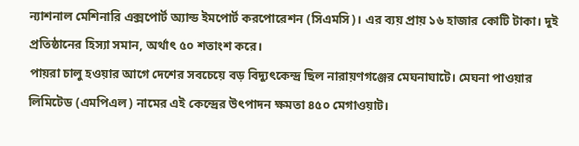ন্যাশনাল মেশিনারি এক্সপোর্ট অ্যান্ড ইমপোর্ট করপোরেশন (সিএমসি)। এর ব্যয় প্রায় ১৬ হাজার কোটি টাকা। দুই প্রতিষ্ঠানের হিস্যা সমান, অর্থাৎ ৫০ শতাংশ করে।
পায়রা চালু হওয়ার আগে দেশের সবচেয়ে বড় বিদ্যুৎকেন্দ্র ছিল নারায়ণগঞ্জের মেঘনাঘাটে। মেঘনা পাওয়ার লিমিটেড (এমপিএল) নামের এই কেন্দ্রের উৎপাদন ক্ষমতা ৪৫০ মেগাওয়াট।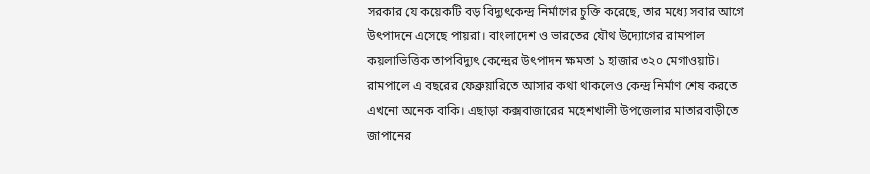সরকার যে কয়েকটি বড় বিদ্যুৎকেন্দ্র নির্মাণের চুক্তি করেছে, তার মধ্যে সবার আগে উৎপাদনে এসেছে পায়রা। বাংলাদেশ ও ভারতের যৌথ উদ্যোগের রামপাল কয়লাভিত্তিক তাপবিদ্যুৎ কেন্দ্রের উৎপাদন ক্ষমতা ১ হাজার ৩২০ মেগাওয়াট। রামপালে এ বছরের ফেব্রুয়ারিতে আসার কথা থাকলেও কেন্দ্র নির্মাণ শেষ করতে এখনো অনেক বাকি। এছাড়া কক্সবাজারের মহেশখালী উপজেলার মাতারবাড়ীতে জাপানের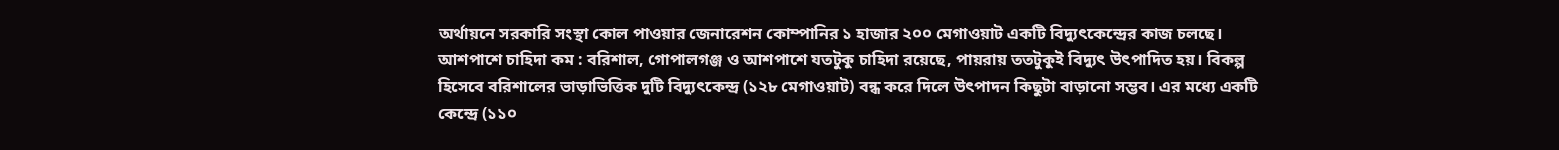অর্থায়নে সরকারি সংস্থা কোল পাওয়ার জেনারেশন কোম্পানির ১ হাজার ২০০ মেগাওয়াট একটি বিদ্যুৎকেন্দ্রের কাজ চলছে।
আশপাশে চাহিদা কম : বরিশাল, গোপালগঞ্জ ও আশপাশে যতটুকু চাহিদা রয়েছে, পায়রায় ততটুকুই বিদ্যুৎ উৎপাদিত হয়। বিকল্প হিসেবে বরিশালের ভাড়াভিত্তিক দুটি বিদ্যুৎকেন্দ্র (১২৮ মেগাওয়াট) বন্ধ করে দিলে উৎপাদন কিছুটা বাড়ানো সম্ভব। এর মধ্যে একটি কেন্দ্রে (১১০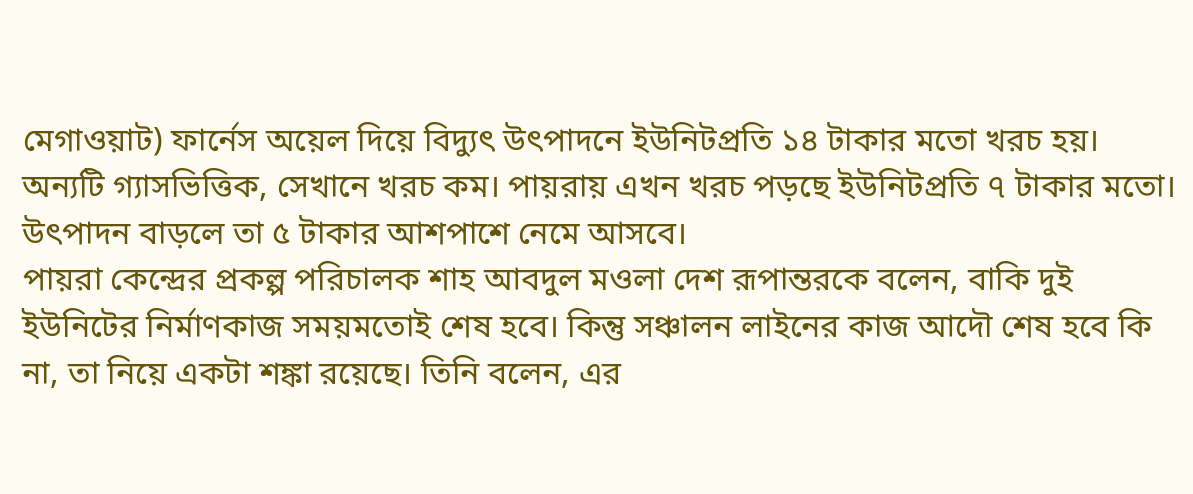মেগাওয়াট) ফার্নেস অয়েল দিয়ে বিদ্যুৎ উৎপাদনে ইউনিটপ্রতি ১৪ টাকার মতো খরচ হয়। অন্যটি গ্যাসভিত্তিক, সেখানে খরচ কম। পায়রায় এখন খরচ পড়ছে ইউনিটপ্রতি ৭ টাকার মতো। উৎপাদন বাড়লে তা ৫ টাকার আশপাশে নেমে আসবে।
পায়রা কেন্দ্রের প্রকল্প পরিচালক শাহ আবদুল মওলা দেশ রূপান্তরকে বলেন, বাকি দুই ইউনিটের নির্মাণকাজ সময়মতোই শেষ হবে। কিন্তু সঞ্চালন লাইনের কাজ আদৌ শেষ হবে কি না, তা নিয়ে একটা শঙ্কা রয়েছে। তিনি বলেন, এর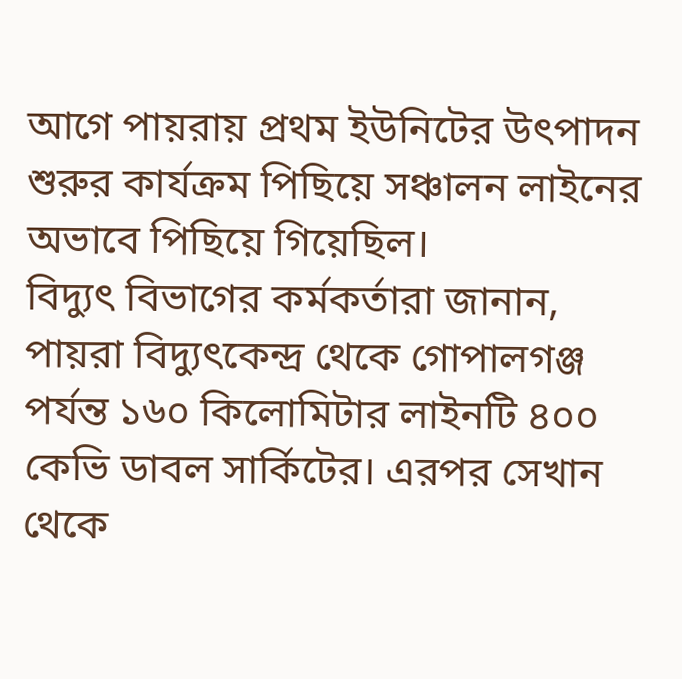আগে পায়রায় প্রথম ইউনিটের উৎপাদন শুরুর কার্যক্রম পিছিয়ে সঞ্চালন লাইনের অভাবে পিছিয়ে গিয়েছিল।
বিদ্যুৎ বিভাগের কর্মকর্তারা জানান, পায়রা বিদ্যুৎকেন্দ্র থেকে গোপালগঞ্জ পর্যন্ত ১৬০ কিলোমিটার লাইনটি ৪০০ কেভি ডাবল সার্কিটের। এরপর সেখান থেকে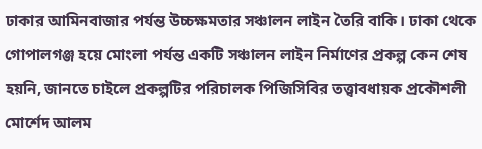ঢাকার আমিনবাজার পর্যন্ত উচ্চক্ষমতার সঞ্চালন লাইন তৈরি বাকি। ঢাকা থেকে গোপালগঞ্জ হয়ে মোংলা পর্যন্ত একটি সঞ্চালন লাইন নির্মাণের প্রকল্প কেন শেষ হয়নি, জানতে চাইলে প্রকল্পটির পরিচালক পিজিসিবির তত্ত্বাবধায়ক প্রকৌশলী মোর্শেদ আলম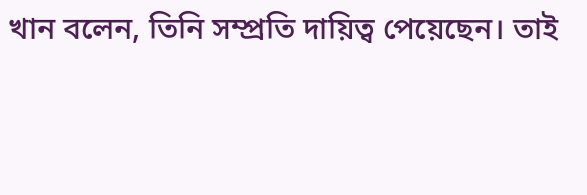খান বলেন, তিনি সম্প্রতি দায়িত্ব পেয়েছেন। তাই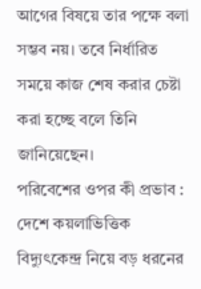আগের বিষয়ে তার পক্ষে বলা সম্ভব নয়। তবে নির্ধারিত সময়ে কাজ শেষ করার চেষ্টা করা হচ্ছে বলে তিনি জানিয়েছেন।
পরিবেশের ওপর কী প্রভাব : দেশে কয়লাভিত্তিক বিদ্যুৎকেন্দ্র নিয়ে বড় ধরনের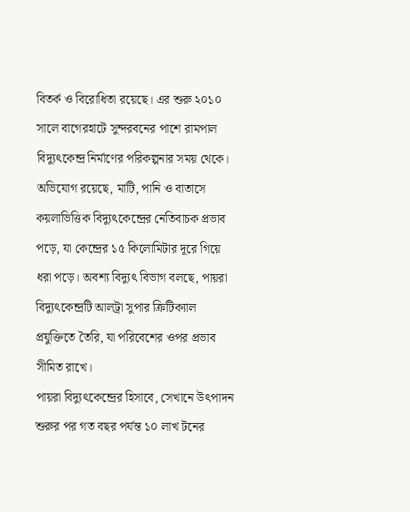বিতর্ক ও বিরোধিতা রয়েছে। এর শুরু ২০১০ সালে বাগেরহাটে সুন্দরবনের পাশে রামপাল বিদ্যুৎকেন্দ্র নির্মাণের পরিকল্পনার সময় থেকে। অভিযোগ রয়েছে, মাটি, পানি ও বাতাসে কয়লাভিত্তিক বিদ্যুৎকেন্দ্রের নেতিবাচক প্রভাব পড়ে, যা কেন্দ্রের ১৫ কিলোমিটার দূরে গিয়ে ধরা পড়ে। অবশ্য বিদ্যুৎ বিভাগ বলছে, পায়রা বিদ্যুৎকেন্দ্রটি আলট্রা সুপার ক্রিটিক্যাল প্রযুক্তিতে তৈরি, যা পরিবেশের ওপর প্রভাব সীমিত রাখে।
পায়রা বিদ্যুৎকেন্দ্রের হিসাবে, সেখানে উৎপাদন শুরুর পর গত বছর পর্যন্ত ১০ লাখ টনের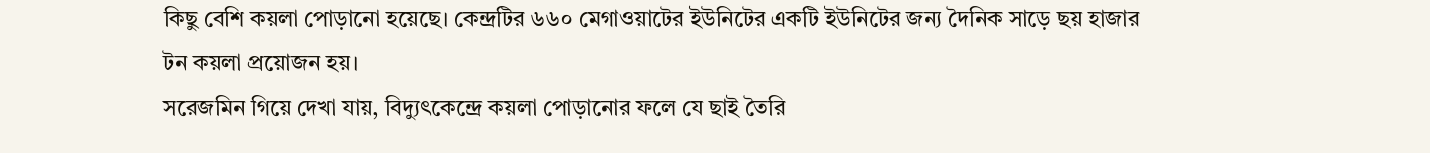কিছু বেশি কয়লা পোড়ানো হয়েছে। কেন্দ্রটির ৬৬০ মেগাওয়াটের ইউনিটের একটি ইউনিটের জন্য দৈনিক সাড়ে ছয় হাজার টন কয়লা প্রয়োজন হয়।
সরেজমিন গিয়ে দেখা যায়, বিদ্যুৎকেন্দ্রে কয়লা পোড়ানোর ফলে যে ছাই তৈরি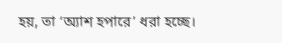হয়, তা ‘অ্যাশ হপারে’ ধরা হচ্ছে।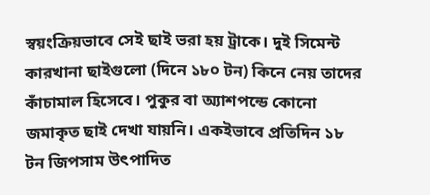স্বয়ংক্রিয়ভাবে সেই ছাই ভরা হয় ট্রাকে। দুই সিমেন্ট কারখানা ছাইগুলো (দিনে ১৮০ টন) কিনে নেয় তাদের কাঁচামাল হিসেবে। পুকুর বা অ্যাশপন্ডে কোনো জমাকৃত ছাই দেখা যায়নি। একইভাবে প্রতিদিন ১৮ টন জিপসাম উৎপাদিত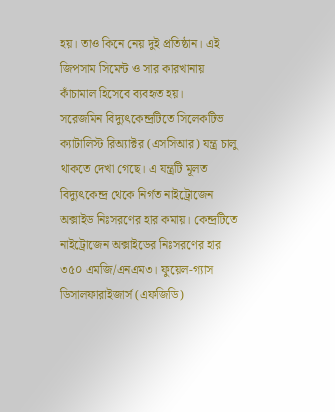হয়। তাও কিনে নেয় দুই প্রতিষ্ঠান। এই জিপসাম সিমেন্ট ও সার কারখানায় কাঁচামাল হিসেবে ব্যবহৃত হয়।
সরেজমিন বিদ্যুৎকেন্দ্রটিতে সিলেকটিভ ক্যাটালিস্ট রিঅ্যাক্টর (এসসিআর) যন্ত্র চালু থাকতে দেখা গেছে। এ যন্ত্রটি মূলত বিদ্যুৎকেন্দ্র থেকে নির্গত নাইট্রোজেন অক্সাইড নিঃসরণের হার কমায়। কেন্দ্রটিতে নাইট্রোজেন অক্সাইডের নিঃসরণের হার ৩৫০ এমজি/এনএম৩। ফুয়েল-গ্যাস ডিসালফারাইজার্স (এফজিডি)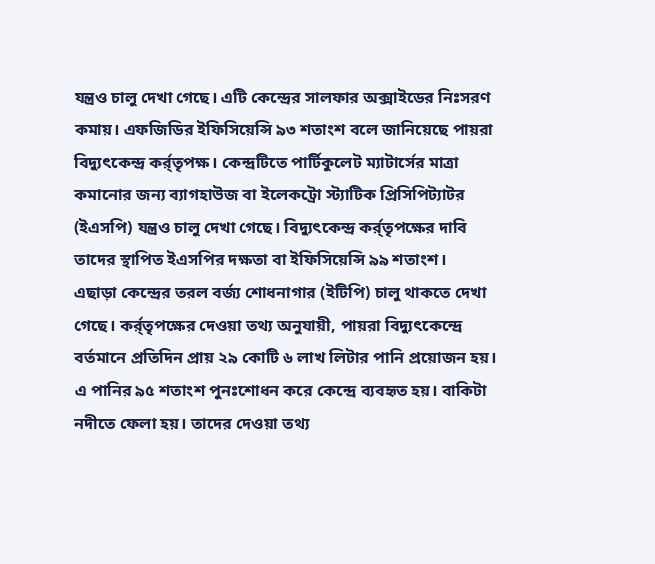যন্ত্রও চালু দেখা গেছে। এটি কেন্দ্রের সালফার অক্সাইডের নিঃসরণ কমায়। এফজিডির ইফিসিয়েন্সি ৯৩ শতাংশ বলে জানিয়েছে পায়রা বিদ্যুৎকেন্দ্র কর্র্তৃপক্ষ। কেন্দ্রটিতে পার্টিকুলেট ম্যাটার্সের মাত্রা কমানোর জন্য ব্যাগহাউজ বা ইলেকট্রো স্ট্যাটিক প্রিসিপিট্যাটর (ইএসপি) যন্ত্রও চালু দেখা গেছে। বিদ্যুৎকেন্দ্র কর্র্তৃপক্ষের দাবি তাদের স্থাপিত ইএসপির দক্ষতা বা ইফিসিয়েন্সি ৯৯ শতাংশ।
এছাড়া কেন্দ্রের তরল বর্জ্য শোধনাগার (ইটিপি) চালু থাকতে দেখা গেছে। কর্র্তৃপক্ষের দেওয়া তথ্য অনুযায়ী, পায়রা বিদ্যুৎকেন্দ্রে বর্তমানে প্রতিদিন প্রায় ২৯ কোটি ৬ লাখ লিটার পানি প্রয়োজন হয়। এ পানির ৯৫ শতাংশ পুনঃশোধন করে কেন্দ্রে ব্যবহৃত হয়। বাকিটা নদীতে ফেলা হয়। তাদের দেওয়া তথ্য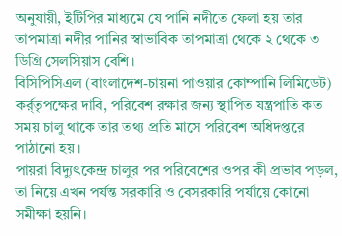অনুযায়ী, ইটিপির মাধ্যমে যে পানি নদীতে ফেলা হয় তার তাপমাত্রা নদীর পানির স্বাভাবিক তাপমাত্রা থেকে ২ থেকে ৩ ডিগ্রি সেলসিয়াস বেশি।
বিসিপিসিএল (বাংলাদেশ-চায়না পাওয়ার কোম্পানি লিমিডেট) কর্র্তৃপক্ষের দাবি, পরিবেশ রক্ষার জন্য স্থাপিত যন্ত্রপাতি কত সময় চালু থাকে তার তথ্য প্রতি মাসে পরিবেশ অধিদপ্তরে পাঠানো হয়।
পায়রা বিদ্যুৎকেন্দ্র চালুর পর পরিবেশের ওপর কী প্রভাব পড়ল, তা নিয়ে এখন পর্যন্ত সরকারি ও বেসরকারি পর্যায়ে কোনো সমীক্ষা হয়নি।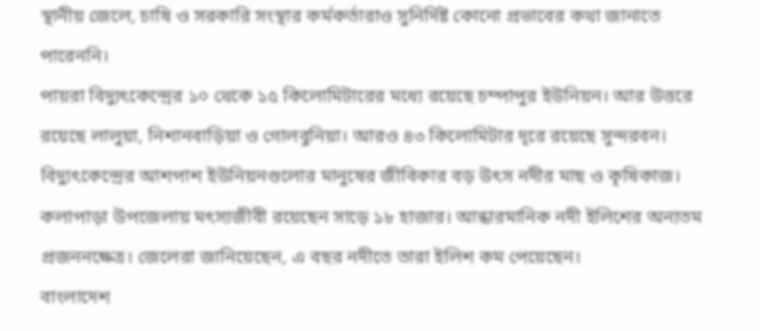স্থানীয় জেলে, চাষি ও সরকারি সংস্থার কর্মকর্তারাও সুনির্দিষ্ট কোনো প্রভাবের কথা জানাতে পারেননি।
পায়রা বিদ্যুৎকেন্দ্রের ১০ থেকে ১৫ কিলোমিটারের মধ্যে রয়েছে চম্পাপুর ইউনিয়ন। আর উত্তরে রয়েছে লালুয়া, নিশানবাড়িয়া ও গোলবুনিয়া। আরও ৪৩ কিলোমিটার দূরে রয়েছে সুন্দরবন। বিদ্যুৎকেন্দ্রের আশপাশ ইউনিয়নগুলোর মানুষের জীবিকার বড় উৎস নদীর মাছ ও কৃষিকাজ। কলাপাড়া উপজেলায় মৎস্যজীবী রয়েছেন সাড়ে ১৮ হাজার। আন্ধারমানিক নদী ইলিশের অন্যতম প্রজননক্ষেত্র। জেলেরা জানিয়েছেন, এ বছর নদীতে তারা ইলিশ কম পেয়েছেন।
বাংলাদেশ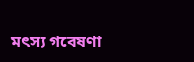মৎস্য গবেষণা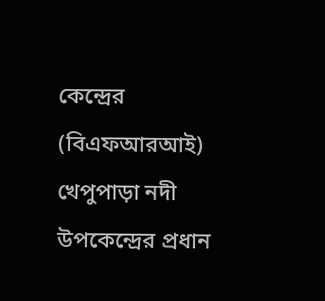কেন্দ্রের (বিএফআরআই) খেপুপাড়া নদী উপকেন্দ্রের প্রধান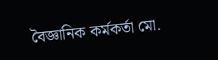বৈজ্ঞানিক কর্মকর্তা মো.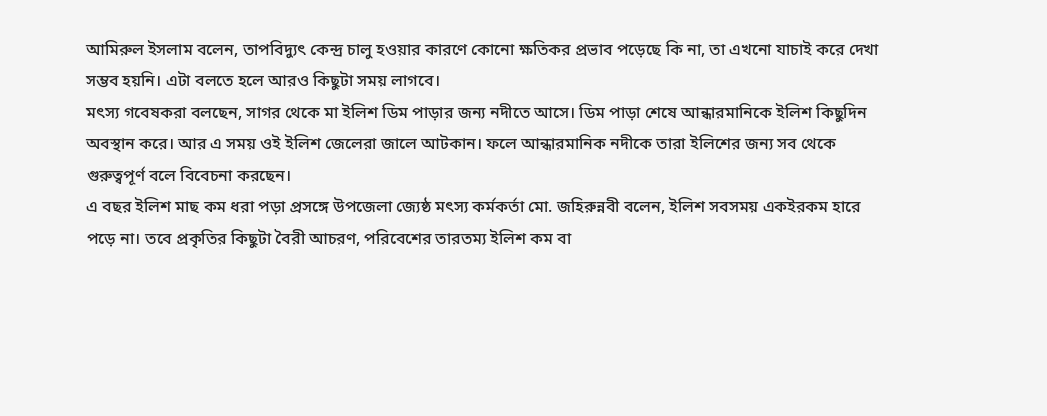আমিরুল ইসলাম বলেন, তাপবিদ্যুৎ কেন্দ্র চালু হওয়ার কারণে কোনো ক্ষতিকর প্রভাব পড়েছে কি না, তা এখনো যাচাই করে দেখা সম্ভব হয়নি। এটা বলতে হলে আরও কিছুটা সময় লাগবে।
মৎস্য গবেষকরা বলছেন, সাগর থেকে মা ইলিশ ডিম পাড়ার জন্য নদীতে আসে। ডিম পাড়া শেষে আন্ধারমানিকে ইলিশ কিছুদিন অবস্থান করে। আর এ সময় ওই ইলিশ জেলেরা জালে আটকান। ফলে আন্ধারমানিক নদীকে তারা ইলিশের জন্য সব থেকে গুরুত্বপূর্ণ বলে বিবেচনা করছেন।
এ বছর ইলিশ মাছ কম ধরা পড়া প্রসঙ্গে উপজেলা জ্যেষ্ঠ মৎস্য কর্মকর্তা মো. জহিরুন্নবী বলেন, ইলিশ সবসময় একইরকম হারে পড়ে না। তবে প্রকৃতির কিছুটা বৈরী আচরণ, পরিবেশের তারতম্য ইলিশ কম বা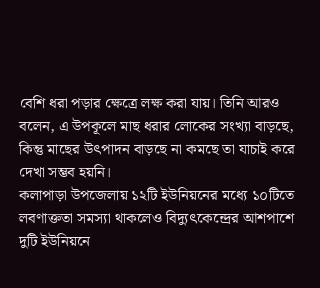বেশি ধরা পড়ার ক্ষেত্রে লক্ষ করা যায়। তিনি আরও বলেন, এ উপকূলে মাছ ধরার লোকের সংখ্যা বাড়ছে, কিন্তু মাছের উৎপাদন বাড়ছে না কমছে তা যাচাই করে দেখা সম্ভব হয়নি।
কলাপাড়া উপজেলায় ১২টি ইউনিয়নের মধ্যে ১০টিতে লবণাক্ততা সমস্যা থাকলেও বিদ্যুৎকেন্দ্রের আশপাশে দুটি ইউনিয়নে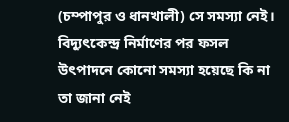(চম্পাপুর ও ধানখালী) সে সমস্যা নেই। বিদ্যুৎকেন্দ্র নির্মাণের পর ফসল উৎপাদনে কোনো সমস্যা হয়েছে কি না তা জানা নেই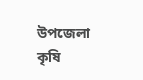উপজেলা কৃষি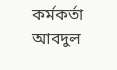কর্মকর্তা আবদুল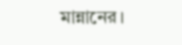মান্নানের।